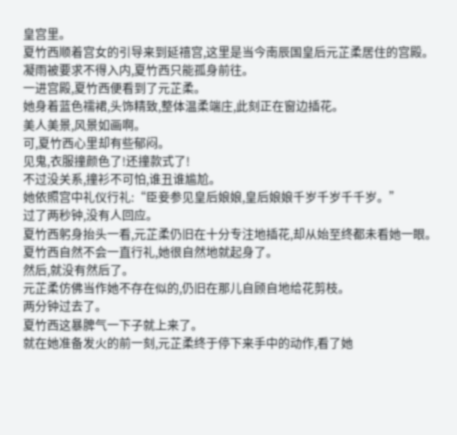皇宫里。
夏竹西顺着宫女的引导来到延禧宫,这里是当今南辰国皇后元芷柔居住的宫殿。
凝雨被要求不得入内,夏竹西只能孤身前往。
一进宫殿,夏竹西便看到了元芷柔。
她身着蓝色襦裙,头饰精致,整体温柔端庄,此刻正在窗边插花。
美人美景,风景如画啊。
可,夏竹西心里却有些郁闷。
见鬼,衣服撞颜色了!还撞款式了!
不过没关系,撞衫不可怕,谁丑谁尴尬。
她依照宫中礼仪行礼:“臣妾参见皇后娘娘,皇后娘娘千岁千岁千千岁。”
过了两秒钟,没有人回应。
夏竹西躬身抬头一看,元芷柔仍旧在十分专注地插花,却从始至终都未看她一眼。
夏竹西自然不会一直行礼,她很自然地就起身了。
然后,就没有然后了。
元芷柔仿佛当作她不存在似的,仍旧在那儿自顾自地给花剪枝。
两分钟过去了。
夏竹西这暴脾气一下子就上来了。
就在她准备发火的前一刻,元芷柔终于停下来手中的动作,看了她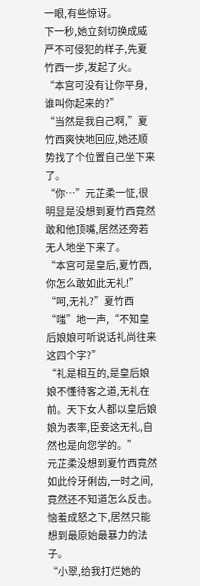一眼,有些惊讶。
下一秒,她立刻切换成威严不可侵犯的样子,先夏竹西一步,发起了火。
“本宫可没有让你平身,谁叫你起来的?”
“当然是我自己啊,”夏竹西爽快地回应,她还顺势找了个位置自己坐下来了。
“你…”元芷柔一怔,很明显是没想到夏竹西竟然敢和他顶嘴,居然还旁若无人地坐下来了。
“本宫可是皇后,夏竹西,你怎么敢如此无礼!”
“呵,无礼?”夏竹西“嗤”地一声,“不知皇后娘娘可听说话礼尚往来这四个字?”
“礼是相互的,是皇后娘娘不懂待客之道,无礼在前。天下女人都以皇后娘娘为表率,臣妾这无礼,自然也是向您学的。”
元芷柔没想到夏竹西竟然如此伶牙俐齿,一时之间,竟然还不知道怎么反击。
恼羞成怒之下,居然只能想到最原始最暴力的法子。
“小翠,给我打烂她的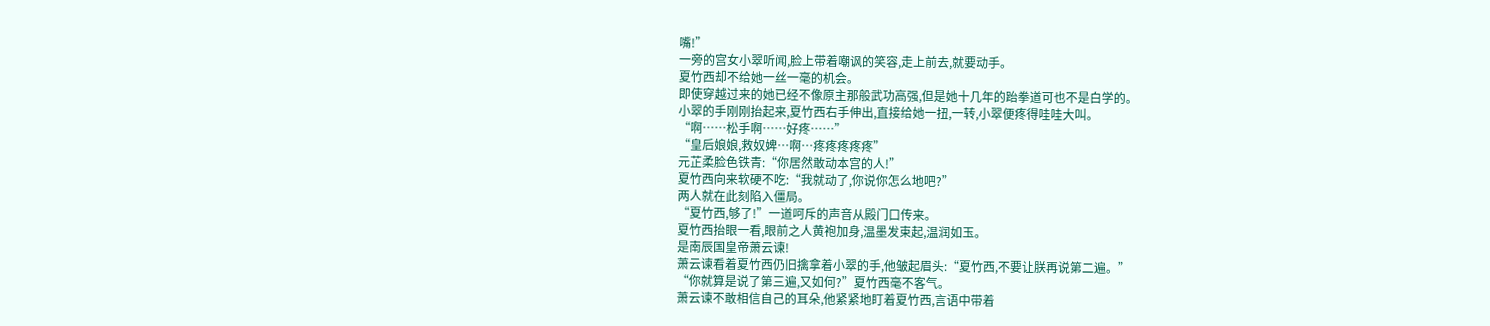嘴!”
一旁的宫女小翠听闻,脸上带着嘲讽的笑容,走上前去,就要动手。
夏竹西却不给她一丝一毫的机会。
即使穿越过来的她已经不像原主那般武功高强,但是她十几年的跆拳道可也不是白学的。
小翠的手刚刚抬起来,夏竹西右手伸出,直接给她一扭,一转,小翠便疼得哇哇大叫。
“啊……松手啊……好疼……”
“皇后娘娘,救奴婢…啊…疼疼疼疼疼”
元芷柔脸色铁青:“你居然敢动本宫的人!”
夏竹西向来软硬不吃:“我就动了,你说你怎么地吧?”
两人就在此刻陷入僵局。
“夏竹西,够了!”一道呵斥的声音从殿门口传来。
夏竹西抬眼一看,眼前之人黄袍加身,温墨发束起,温润如玉。
是南辰国皇帝萧云谏!
萧云谏看着夏竹西仍旧擒拿着小翠的手,他皱起眉头:“夏竹西,不要让朕再说第二遍。”
“你就算是说了第三遍,又如何?”夏竹西毫不客气。
萧云谏不敢相信自己的耳朵,他紧紧地盯着夏竹西,言语中带着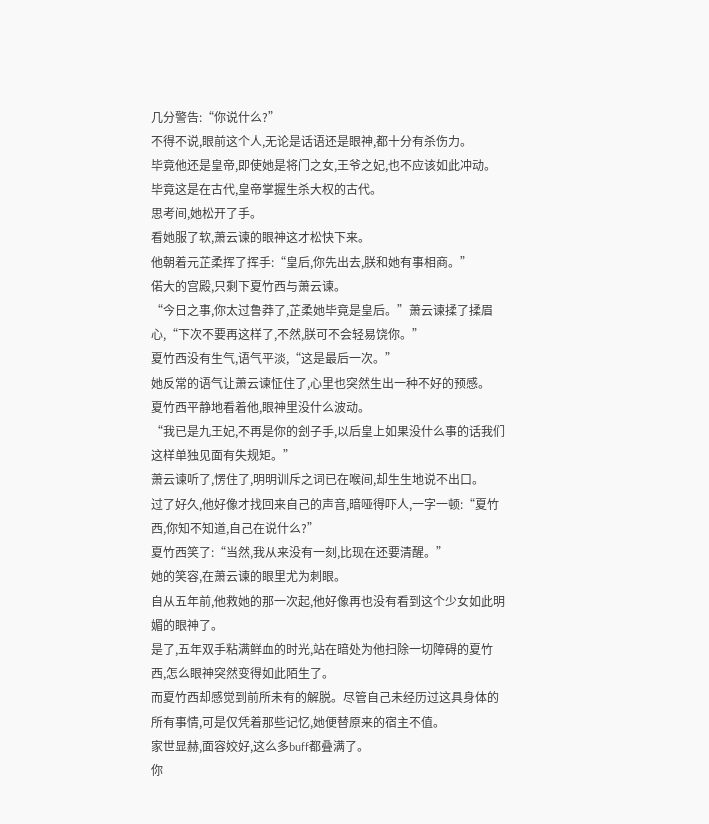几分警告:“你说什么?”
不得不说,眼前这个人,无论是话语还是眼神,都十分有杀伤力。
毕竟他还是皇帝,即使她是将门之女,王爷之妃,也不应该如此冲动。
毕竟这是在古代,皇帝掌握生杀大权的古代。
思考间,她松开了手。
看她服了软,萧云谏的眼神这才松快下来。
他朝着元芷柔挥了挥手:“皇后,你先出去,朕和她有事相商。”
偌大的宫殿,只剩下夏竹西与萧云谏。
“今日之事,你太过鲁莽了,芷柔她毕竟是皇后。”萧云谏揉了揉眉心,“下次不要再这样了,不然,朕可不会轻易饶你。”
夏竹西没有生气,语气平淡,“这是最后一次。”
她反常的语气让萧云谏怔住了,心里也突然生出一种不好的预感。
夏竹西平静地看着他,眼神里没什么波动。
“我已是九王妃,不再是你的刽子手,以后皇上如果没什么事的话我们这样单独见面有失规矩。”
萧云谏听了,愣住了,明明训斥之词已在喉间,却生生地说不出口。
过了好久,他好像才找回来自己的声音,暗哑得吓人,一字一顿:“夏竹西,你知不知道,自己在说什么?”
夏竹西笑了:“当然,我从来没有一刻,比现在还要清醒。”
她的笑容,在萧云谏的眼里尤为刺眼。
自从五年前,他救她的那一次起,他好像再也没有看到这个少女如此明媚的眼神了。
是了,五年双手粘满鲜血的时光,站在暗处为他扫除一切障碍的夏竹西,怎么眼神突然变得如此陌生了。
而夏竹西却感觉到前所未有的解脱。尽管自己未经历过这具身体的所有事情,可是仅凭着那些记忆,她便替原来的宿主不值。
家世显赫,面容姣好,这么多buff都叠满了。
你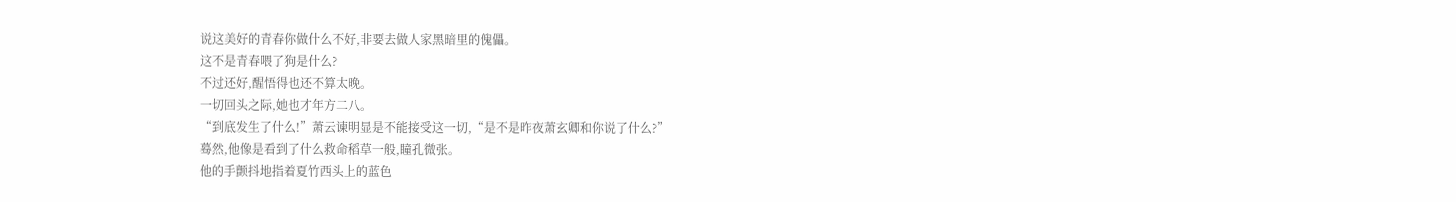说这美好的青春你做什么不好,非要去做人家黑暗里的傀儡。
这不是青春喂了狗是什么?
不过还好,醒悟得也还不算太晚。
一切回头之际,她也才年方二八。
“到底发生了什么!”萧云谏明显是不能接受这一切,“是不是昨夜萧玄卿和你说了什么?”
蓦然,他像是看到了什么救命稻草一般,瞳孔微张。
他的手颤抖地指着夏竹西头上的蓝色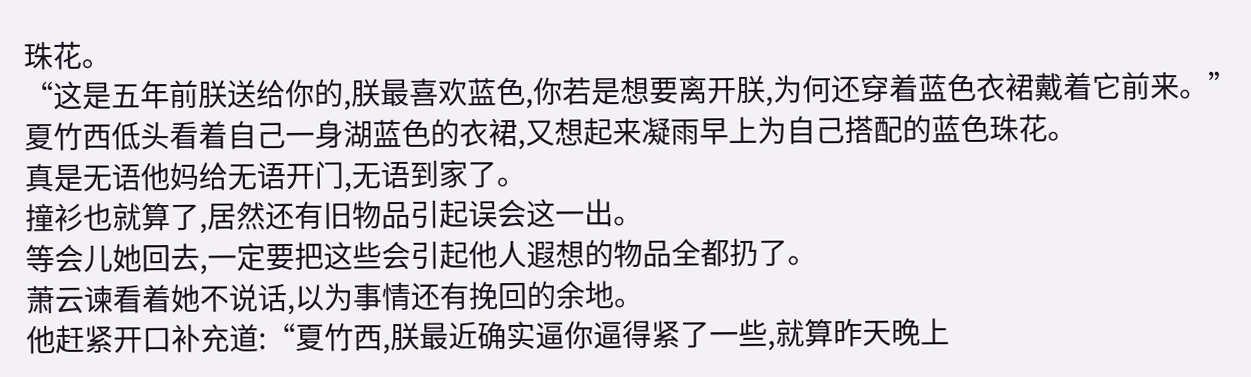珠花。
“这是五年前朕送给你的,朕最喜欢蓝色,你若是想要离开朕,为何还穿着蓝色衣裙戴着它前来。”
夏竹西低头看着自己一身湖蓝色的衣裙,又想起来凝雨早上为自己搭配的蓝色珠花。
真是无语他妈给无语开门,无语到家了。
撞衫也就算了,居然还有旧物品引起误会这一出。
等会儿她回去,一定要把这些会引起他人遐想的物品全都扔了。
萧云谏看着她不说话,以为事情还有挽回的余地。
他赶紧开口补充道:“夏竹西,朕最近确实逼你逼得紧了一些,就算昨天晚上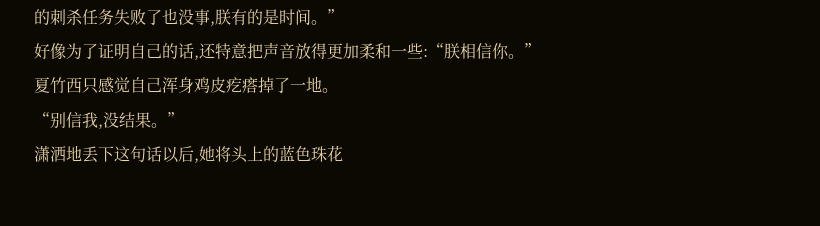的刺杀任务失败了也没事,朕有的是时间。”
好像为了证明自己的话,还特意把声音放得更加柔和一些:“朕相信你。”
夏竹西只感觉自己浑身鸡皮疙瘩掉了一地。
“别信我,没结果。”
潇洒地丢下这句话以后,她将头上的蓝色珠花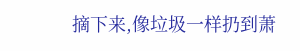摘下来,像垃圾一样扔到萧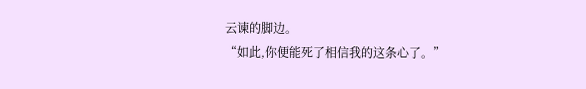云谏的脚边。
“如此,你便能死了相信我的这条心了。”